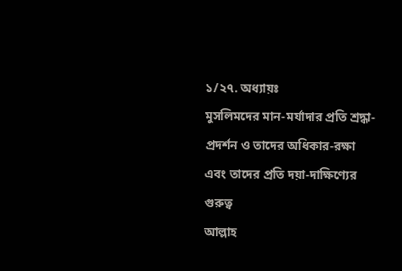১/২৭. অধ্যায়ঃ
মুসলিমদের মান-মর্যাদার প্রতি শ্রদ্ধা-প্রদর্শন ও তাদের অধিকার-রক্ষা এবং তাদের প্রতি দয়া-দাক্ষিণ্যের গুরুত্ব
আল্লাহ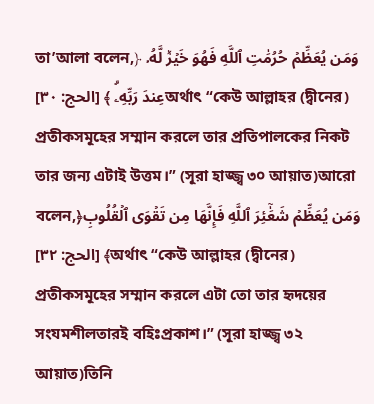তা’আলা বলেন,﴿ وَمَن يُعَظِّمۡ حُرُمَٰتِ ٱللَّهِ فَهُوَ خَيۡرٞ لَّهُۥ عِندَ رَبِّهِۦۗ ﴾ [الحج: ٣٠]অর্থাৎ “কেউ আল্লাহর (দ্বীনের) প্রতীকসমূহের সম্মান করলে তার প্রতিপালকের নিকট তার জন্য এটাই উত্তম।” (সূরা হাজ্জ্ব ৩০ আয়াত)আরো বলেন,﴿وَمَن يُعَظِّمۡ شَعَٰٓئِرَ ٱللَّهِ فَإِنَّهَا مِن تَقۡوَى ٱلۡقُلُوبِ ﴾ [الحج: ٣٢]অর্থাৎ “কেউ আল্লাহর (দ্বীনের) প্রতীকসমূহের সম্মান করলে এটা তো তার হৃদয়ের সংযমশীলতারই বহিঃপ্রকাশ।” (সূরা হাজ্জ্ব ৩২ আয়াত)তিনি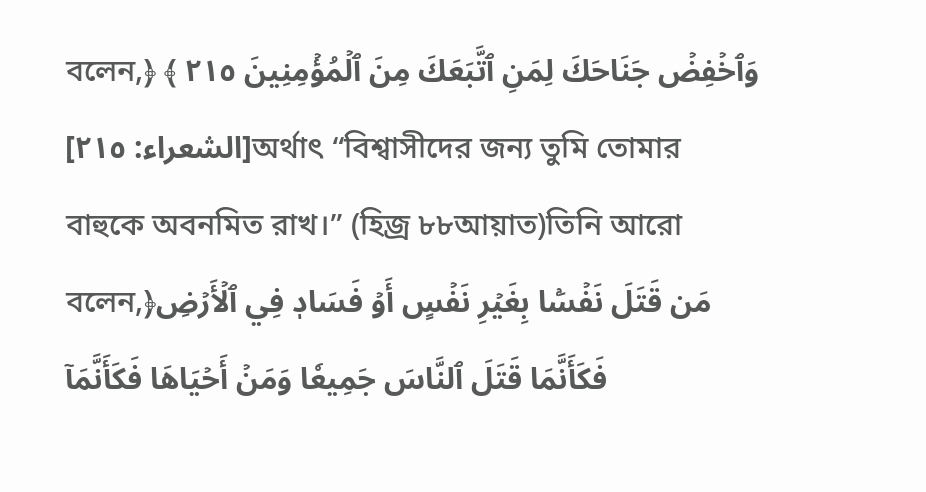বলেন,﴿ وَٱخۡفِضۡ جَنَاحَكَ لِمَنِ ٱتَّبَعَكَ مِنَ ٱلۡمُؤۡمِنِينَ ٢١٥ ﴾ [الشعراء: ٢١٥]অর্থাৎ “বিশ্বাসীদের জন্য তুমি তোমার বাহুকে অবনমিত রাখ।” (হিজ্র ৮৮আয়াত)তিনি আরো বলেন,﴿مَن قَتَلَ نَفۡسَۢا بِغَيۡرِ نَفۡسٍ أَوۡ فَسَادٖ فِي ٱلۡأَرۡضِ فَكَأَنَّمَا قَتَلَ ٱلنَّاسَ جَمِيعٗا وَمَنۡ أَحۡيَاهَا فَكَأَنَّمَآ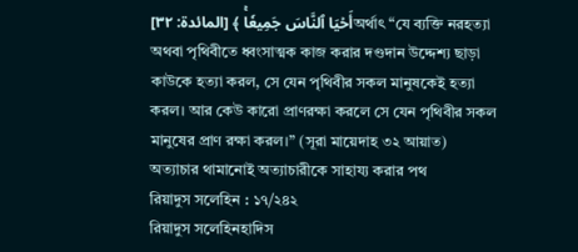أَحۡيَا ٱلنَّاسَ جَمِيعٗاۚ ﴾ [المائدة: ٣٢]অর্থাৎ “যে ব্যক্তি নরহত্যা অথবা পৃথিবীতে ধ্বংসাত্মক কাজ করার দণ্ডদান উদ্দেশ্য ছাড়া কাউকে হত্যা করল, সে যেন পৃথিবীর সকল মানুষকেই হত্যা করল। আর কেউ কারো প্রাণরক্ষা করলে সে যেন পৃথিবীর সকল মানুষের প্রাণ রক্ষা করল।” (সূরা মায়েদাহ ৩২ আয়াত)
অত্যাচার থামানোই অত্যাচারীকে সাহায্য করার পথ
রিয়াদুস সলেহিন : ১৭/২৪২
রিয়াদুস সলেহিনহাদিস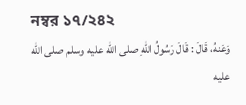নম্বর ১৭/২৪২
وَعَنهُ، قَالَ : قَالَ رَسُولُ اللهِ صلى الله عليه وسلم صلى الله عليه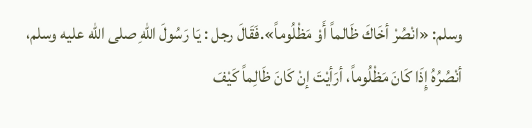وسلم: «انْصُرْ أخَاكَ ظَالماً أَوْ مَظْلُوماً».فَقَالَ رجل : يَا رَسُولَ اللهِ صلى الله عليه وسلم، أنْصُرُهُ إِذَا كَانَ مَظْلُوماً، أرَأيْتَ إنْ كَانَ ظَالِماً كَيْفَ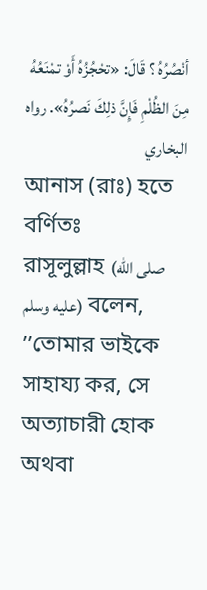أنْصُرُهُ ؟ قَالَ: «تحْجُزُهُ أَوْ تمْنَعُهُ مِنَ الظُلْمِ فَإِنَّ ذلِكَ نَصرُهُ». رواه البخاري
আনাস (রাঃ) হতে বর্ণিতঃ
রাসূলুল্লাহ (صلى الله عليه وسلم) বলেন, ’’তোমার ভাইকে সাহায্য কর, সে অত্যাচারী হোক অথবা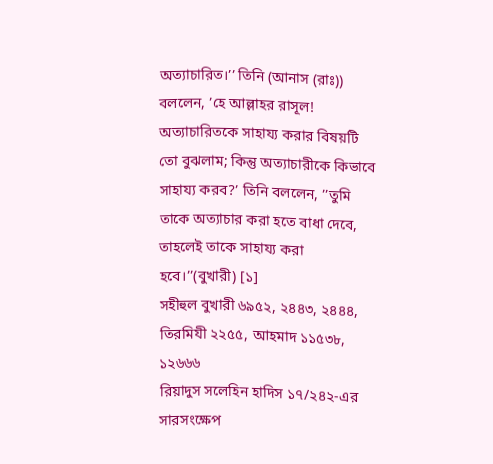অত্যাচারিত।’’ তিনি (আনাস (রাঃ)) বললেন, ’হে আল্লাহর রাসূল! অত্যাচারিতকে সাহায্য করার বিষয়টি তো বুঝলাম; কিন্তু অত্যাচারীকে কিভাবে সাহায্য করব?’ তিনি বললেন, ’’তুমি তাকে অত্যাচার করা হতে বাধা দেবে, তাহলেই তাকে সাহায্য করা হবে।’’(বুখারী) [১]
সহীহুল বুখারী ৬৯৫২, ২৪৪৩, ২৪৪৪, তিরমিযী ২২৫৫, আহমাদ ১১৫৩৮, ১২৬৬৬
রিয়াদুস সলেহিন হাদিস ১৭/২৪২-এর সারসংক্ষেপ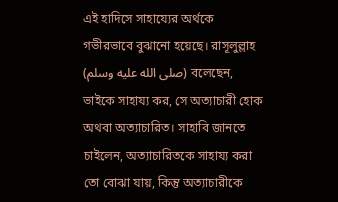এই হাদিসে সাহায্যের অর্থকে গভীরভাবে বুঝানো হয়েছে। রাসূলুল্লাহ (صلى الله عليه وسلم) বলেছেন, ভাইকে সাহায্য কর, সে অত্যাচারী হোক অথবা অত্যাচারিত। সাহাবি জানতে চাইলেন, অত্যাচারিতকে সাহায্য করা তো বোঝা যায়, কিন্তু অত্যাচারীকে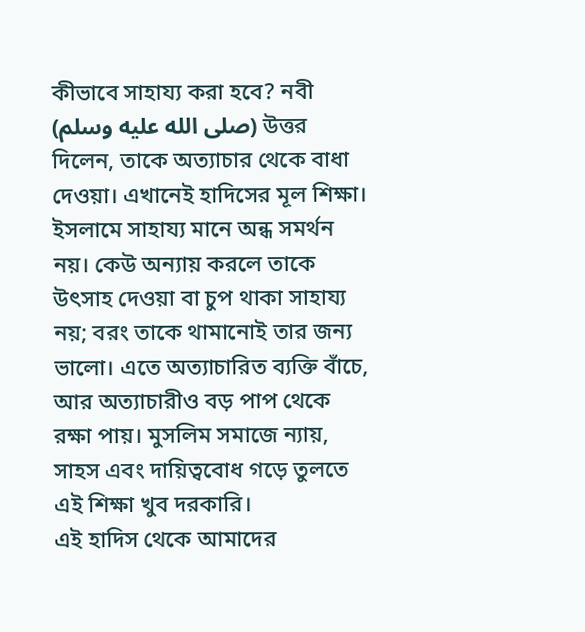কীভাবে সাহায্য করা হবে? নবী (صلى الله عليه وسلم) উত্তর দিলেন, তাকে অত্যাচার থেকে বাধা দেওয়া। এখানেই হাদিসের মূল শিক্ষা। ইসলামে সাহায্য মানে অন্ধ সমর্থন নয়। কেউ অন্যায় করলে তাকে উৎসাহ দেওয়া বা চুপ থাকা সাহায্য নয়; বরং তাকে থামানোই তার জন্য ভালো। এতে অত্যাচারিত ব্যক্তি বাঁচে, আর অত্যাচারীও বড় পাপ থেকে রক্ষা পায়। মুসলিম সমাজে ন্যায়, সাহস এবং দায়িত্ববোধ গড়ে তুলতে এই শিক্ষা খুব দরকারি।
এই হাদিস থেকে আমাদের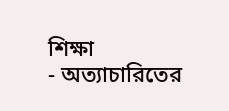শিক্ষা
- অত্যাচারিতের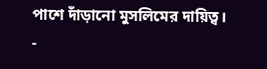পাশে দাঁড়ানো মুসলিমের দায়িত্ব।
-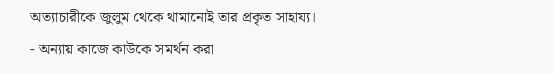অত্যাচারীকে জুলুম থেকে থামানোই তার প্রকৃত সাহায্য।
- অন্যায় কাজে কাউকে সমর্থন করা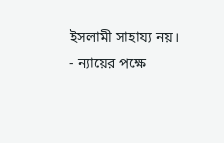ইসলামী সাহায্য নয়।
- ন্যায়ের পক্ষে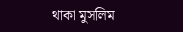থাকা মুসলিম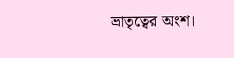ভ্রাতৃত্বের অংশ।